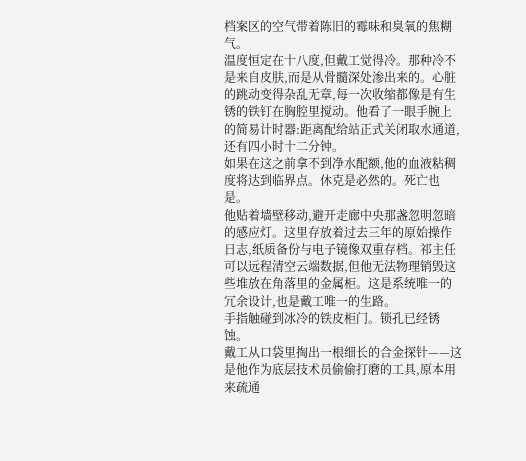档案区的空气带着陈旧的霉味和臭氧的焦糊气。
温度恒定在十八度,但戴工觉得冷。那种冷不是来自皮肤,而是从骨髓深处渗出来的。心脏的跳动变得杂乱无章,每一次收缩都像是有生锈的铁钉在胸腔里搅动。他看了一眼手腕上的简易计时器:距离配给站正式关闭取水通道,还有四小时十二分钟。
如果在这之前拿不到净水配额,他的血液粘稠度将达到临界点。休克是必然的。死亡也是。
他贴着墙壁移动,避开走廊中央那盏忽明忽暗的感应灯。这里存放着过去三年的原始操作日志,纸质备份与电子镜像双重存档。祁主任可以远程清空云端数据,但他无法物理销毁这些堆放在角落里的金属柜。这是系统唯一的冗余设计,也是戴工唯一的生路。
手指触碰到冰冷的铁皮柜门。锁孔已经锈蚀。
戴工从口袋里掏出一根细长的合金探针——这是他作为底层技术员偷偷打磨的工具,原本用来疏通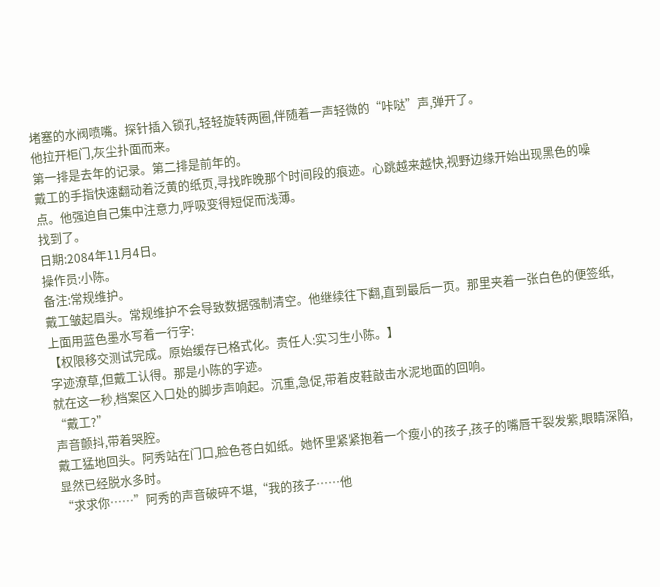堵塞的水阀喷嘴。探针插入锁孔,轻轻旋转两圈,伴随着一声轻微的“咔哒”声,弹开了。
他拉开柜门,灰尘扑面而来。
第一排是去年的记录。第二排是前年的。
戴工的手指快速翻动着泛黄的纸页,寻找昨晚那个时间段的痕迹。心跳越来越快,视野边缘开始出现黑色的噪点。他强迫自己集中注意力,呼吸变得短促而浅薄。
找到了。
日期:2084年11月4日。
操作员:小陈。
备注:常规维护。
戴工皱起眉头。常规维护不会导致数据强制清空。他继续往下翻,直到最后一页。那里夹着一张白色的便签纸,上面用蓝色墨水写着一行字:
【权限移交测试完成。原始缓存已格式化。责任人:实习生小陈。】
字迹潦草,但戴工认得。那是小陈的字迹。
就在这一秒,档案区入口处的脚步声响起。沉重,急促,带着皮鞋敲击水泥地面的回响。
“戴工?”
声音颤抖,带着哭腔。
戴工猛地回头。阿秀站在门口,脸色苍白如纸。她怀里紧紧抱着一个瘦小的孩子,孩子的嘴唇干裂发紫,眼睛深陷,显然已经脱水多时。
“求求你……”阿秀的声音破碎不堪,“我的孩子……他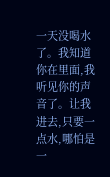一天没喝水了。我知道你在里面,我听见你的声音了。让我进去,只要一点水,哪怕是一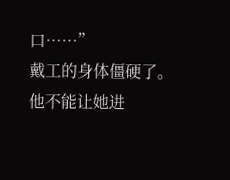口……”
戴工的身体僵硬了。
他不能让她进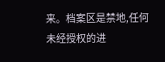来。档案区是禁地,任何未经授权的进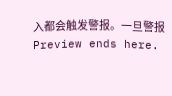入都会触发警报。一旦警报
Preview ends here.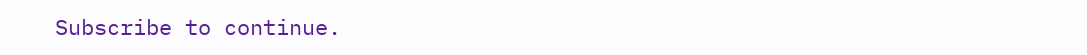Subscribe to continue.